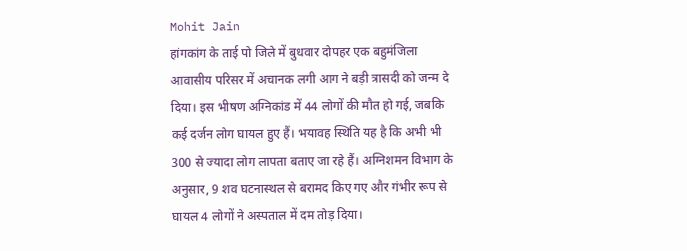Mohit Jain
हांगकांग के ताई पो जिले में बुधवार दोपहर एक बहुमंजिला आवासीय परिसर में अचानक लगी आग ने बड़ी त्रासदी को जन्म दे दिया। इस भीषण अग्निकांड में 44 लोगों की मौत हो गई, जबकि कई दर्जन लोग घायल हुए हैं। भयावह स्थिति यह है कि अभी भी 300 से ज्यादा लोग लापता बताए जा रहे हैं। अग्निशमन विभाग के अनुसार, 9 शव घटनास्थल से बरामद किए गए और गंभीर रूप से घायल 4 लोगों ने अस्पताल में दम तोड़ दिया।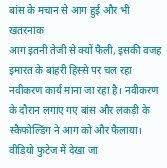बांस के मचान से आग हुई और भी खतरनाक
आग इतनी तेजी से क्यों फैली, इसकी वजह इमारत के बाहरी हिस्से पर चल रहा नवीकरण कार्य माना जा रहा है। नवीकरण के दौरान लगाए गए बांस और लकड़ी के स्कैफोल्डिंग ने आग को और फैलाया। वीडियो फुटेज में देखा जा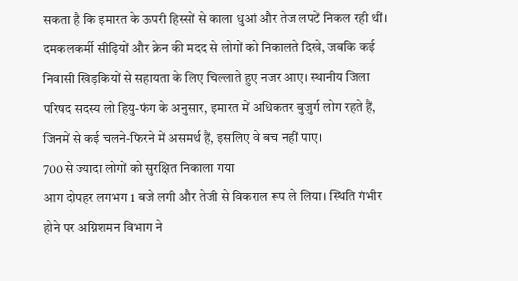सकता है कि इमारत के ऊपरी हिस्सों से काला धुआं और तेज लपटें निकल रही थीं।
दमकलकर्मी सीढ़ियों और क्रेन की मदद से लोगों को निकालते दिखे, जबकि कई निवासी खिड़कियों से सहायता के लिए चिल्लाते हुए नजर आए। स्थानीय जिला परिषद सदस्य लो हियु-फंग के अनुसार, इमारत में अधिकतर बुजुर्ग लोग रहते हैं, जिनमें से कई चलने-फिरने में असमर्थ हैं, इसलिए वे बच नहीं पाए।
700 से ज्यादा लोगों को सुरक्षित निकाला गया
आग दोपहर लगभग 1 बजे लगी और तेजी से विकराल रूप ले लिया। स्थिति गंभीर होने पर अग्निशमन विभाग ने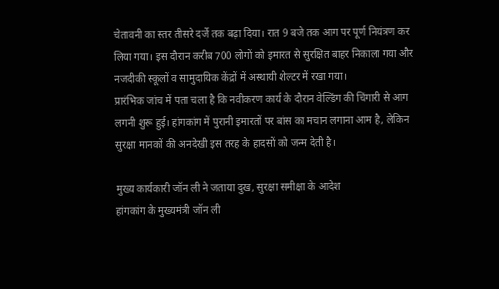चेतावनी का स्तर तीसरे दर्जे तक बढ़ा दिया। रात 9 बजे तक आग पर पूर्ण नियंत्रण कर लिया गया। इस दौरान करीब 700 लोगों को इमारत से सुरक्षित बाहर निकाला गया और नजदीकी स्कूलों व सामुदायिक केंद्रों में अस्थायी शेल्टर में रखा गया।
प्रारंभिक जांच में पता चला है कि नवीकरण कार्य के दौरान वेल्डिंग की चिंगारी से आग लगनी शुरू हुई। हांगकांग में पुरानी इमारतों पर बांस का मचान लगाना आम है, लेकिन सुरक्षा मानकों की अनदेखी इस तरह के हादसों को जन्म देती है।

मुख्य कार्यकारी जॉन ली ने जताया दुख, सुरक्षा समीक्षा के आदेश
हांगकांग के मुख्यमंत्री जॉन ली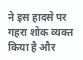ने इस हादसे पर गहरा शोक व्यक्त किया है और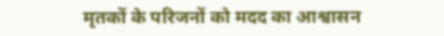मृतकों के परिजनों को मदद का आश्वासन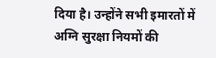दिया है। उन्होंने सभी इमारतों में अग्नि सुरक्षा नियमों की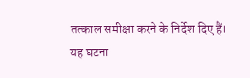तत्काल समीक्षा करने के निर्देश दिए हैं।
यह घटना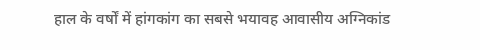हाल के वर्षों में हांगकांग का सबसे भयावह आवासीय अग्निकांड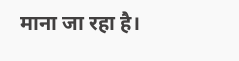माना जा रहा है।